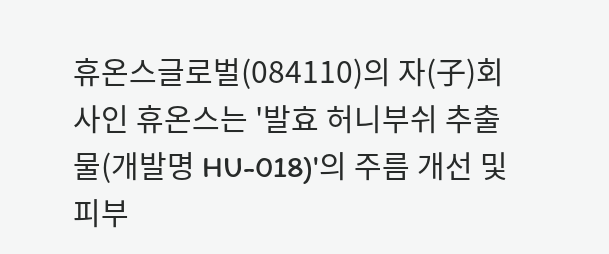휴온스글로벌(084110)의 자(子)회사인 휴온스는 '발효 허니부쉬 추출물(개발명 HU-018)'의 주름 개선 및 피부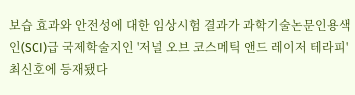보습 효과와 안전성에 대한 임상시험 결과가 과학기술논문인용색인(SCI)급 국제학술지인 '저널 오브 코스메틱 앤드 레이저 테라피' 최신호에 등재됐다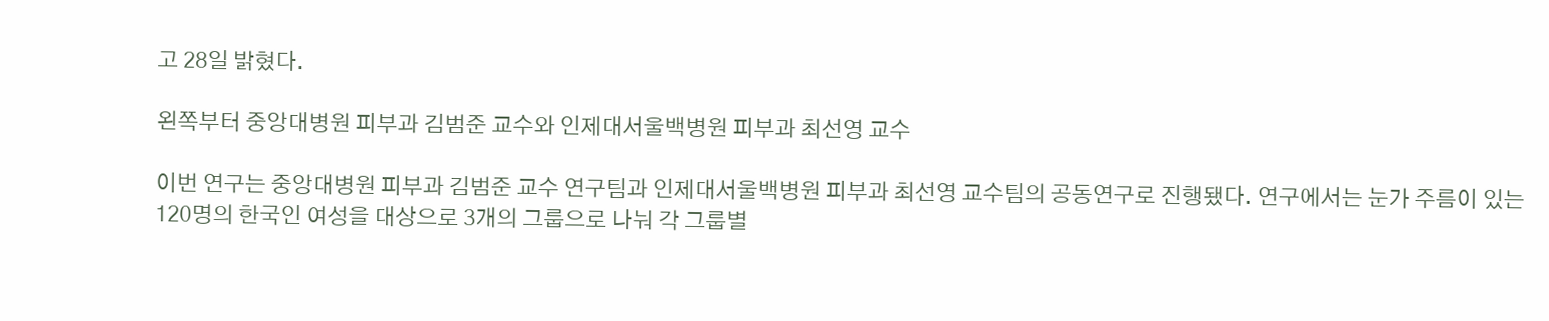고 28일 밝혔다.

왼쪽부터 중앙대병원 피부과 김범준 교수와 인제대서울백병원 피부과 최선영 교수

이번 연구는 중앙대병원 피부과 김범준 교수 연구팀과 인제대서울백병원 피부과 최선영 교수팀의 공동연구로 진행됐다. 연구에서는 눈가 주름이 있는 120명의 한국인 여성을 대상으로 3개의 그룹으로 나눠 각 그룹별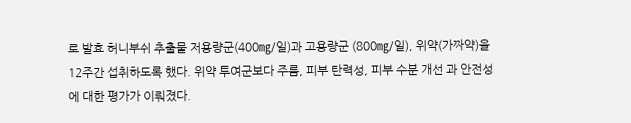로 발효 허니부쉬 추출물 저용량군(400㎎/일)과 고용량군 (800㎎/일), 위약(가짜약)을 12주간 섭취하도록 했다. 위약 투여군보다 주름, 피부 탄력성, 피부 수분 개선 과 안전성에 대한 평가가 이뤄졌다.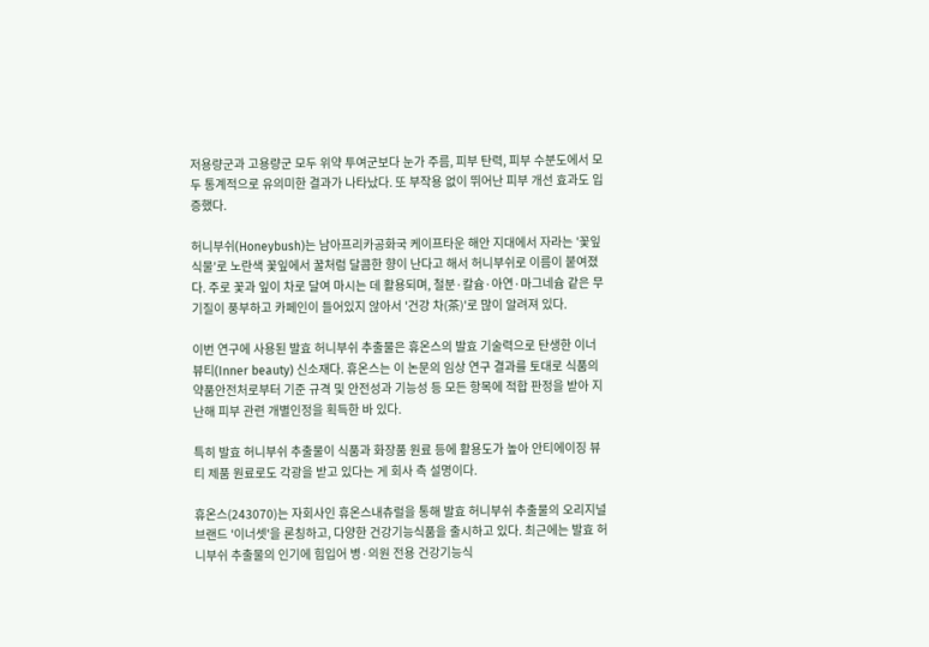저용량군과 고용량군 모두 위약 투여군보다 눈가 주름, 피부 탄력, 피부 수분도에서 모두 통계적으로 유의미한 결과가 나타났다. 또 부작용 없이 뛰어난 피부 개선 효과도 입증했다.

허니부쉬(Honeybush)는 남아프리카공화국 케이프타운 해안 지대에서 자라는 '꽃잎식물'로 노란색 꽃잎에서 꿀처럼 달콤한 향이 난다고 해서 허니부쉬로 이름이 붙여졌다. 주로 꽃과 잎이 차로 달여 마시는 데 활용되며, 철분·칼슘·아연·마그네슘 같은 무기질이 풍부하고 카페인이 들어있지 않아서 '건강 차(茶)'로 많이 알려져 있다.

이번 연구에 사용된 발효 허니부쉬 추출물은 휴온스의 발효 기술력으로 탄생한 이너뷰티(Inner beauty) 신소재다. 휴온스는 이 논문의 임상 연구 결과를 토대로 식품의약품안전처로부터 기준 규격 및 안전성과 기능성 등 모든 항목에 적합 판정을 받아 지난해 피부 관련 개별인정을 획득한 바 있다.

특히 발효 허니부쉬 추출물이 식품과 화장품 원료 등에 활용도가 높아 안티에이징 뷰티 제품 원료로도 각광을 받고 있다는 게 회사 측 설명이다.

휴온스(243070)는 자회사인 휴온스내츄럴을 통해 발효 허니부쉬 추출물의 오리지널 브랜드 '이너셋'을 론칭하고, 다양한 건강기능식품을 출시하고 있다. 최근에는 발효 허니부쉬 추출물의 인기에 힘입어 병·의원 전용 건강기능식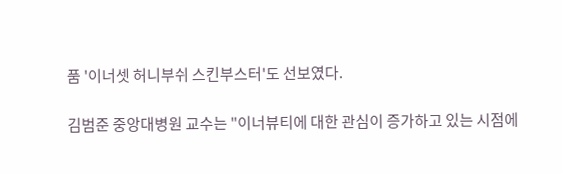품 '이너셋 허니부쉬 스킨부스터'도 선보였다.

김범준 중앙대병원 교수는 "이너뷰티에 대한 관심이 증가하고 있는 시점에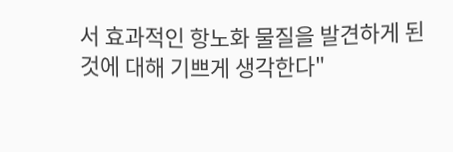서 효과적인 항노화 물질을 발견하게 된 것에 대해 기쁘게 생각한다"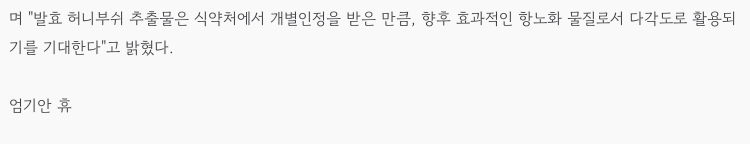며 "발효 허니부쉬 추출물은 식약처에서 개별인정을 받은 만큼, 향후 효과적인 항노화 물질로서 다각도로 활용되기를 기대한다"고 밝혔다.

엄기안 휴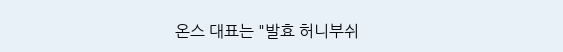온스 대표는 "발효 허니부쉬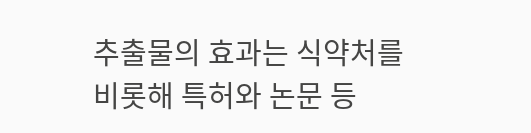추출물의 효과는 식약처를 비롯해 특허와 논문 등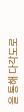을 통해 다각도로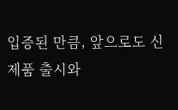입증된 만큼, 앞으로도 신제품 출시와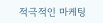적극적인 마케팅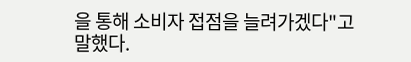을 통해 소비자 접점을 늘려가겠다"고 말했다.